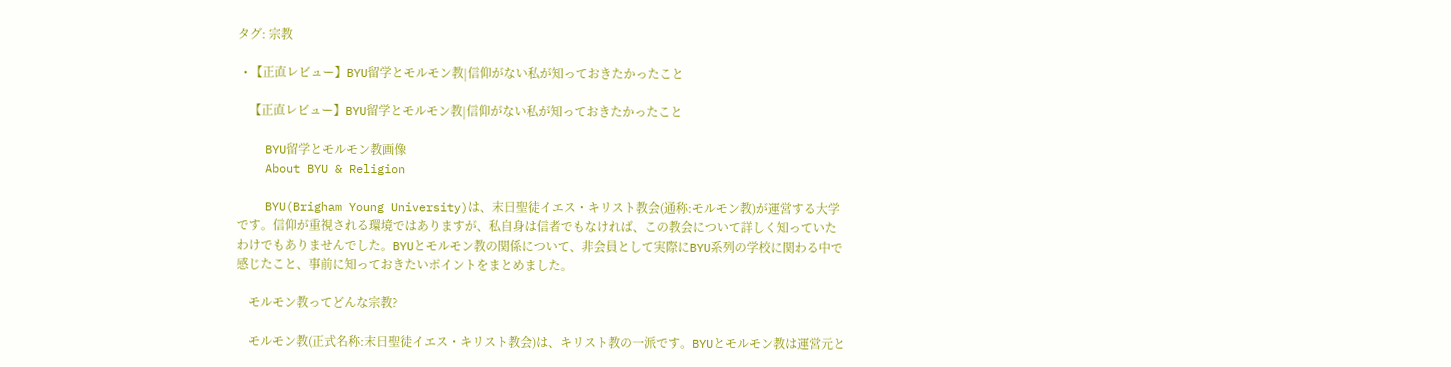タグ: 宗教

  • 【正直レビュー】BYU留学とモルモン教|信仰がない私が知っておきたかったこと

    【正直レビュー】BYU留学とモルモン教|信仰がない私が知っておきたかったこと

    BYU留学とモルモン教画像
    About BYU & Religion

    BYU(Brigham Young University)は、末日聖徒イエス・キリスト教会(通称:モルモン教)が運営する大学です。信仰が重視される環境ではありますが、私自身は信者でもなければ、この教会について詳しく知っていたわけでもありませんでした。BYUとモルモン教の関係について、非会員として実際にBYU系列の学校に関わる中で感じたこと、事前に知っておきたいポイントをまとめました。

    モルモン教ってどんな宗教?

    モルモン教(正式名称:末日聖徒イエス・キリスト教会)は、キリスト教の一派です。BYUとモルモン教は運営元と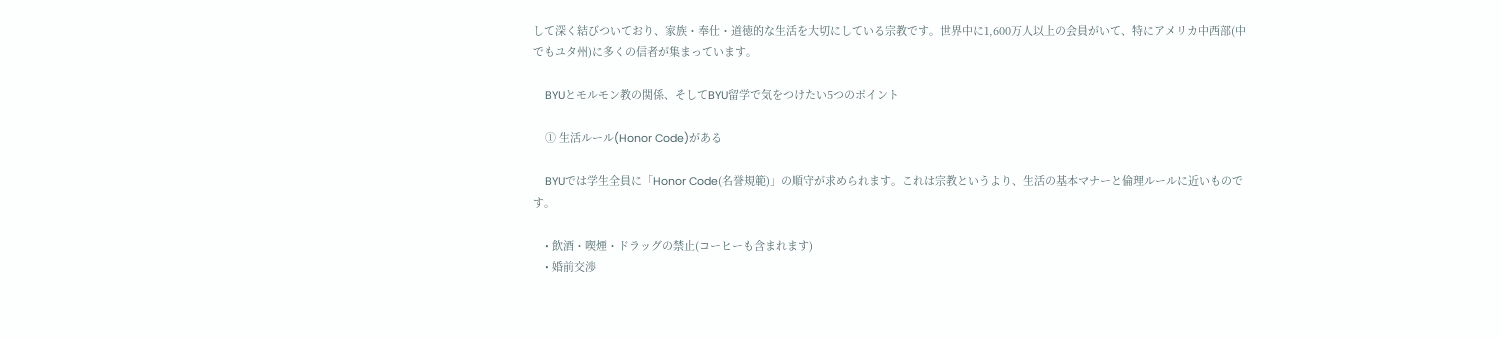して深く結びついており、家族・奉仕・道徳的な生活を大切にしている宗教です。世界中に1,600万人以上の会員がいて、特にアメリカ中西部(中でもユタ州)に多くの信者が集まっています。

    BYUとモルモン教の関係、そしてBYU留学で気をつけたい5つのポイント

    ① 生活ルール(Honor Code)がある

    BYUでは学生全員に「Honor Code(名誉規範)」の順守が求められます。これは宗教というより、生活の基本マナーと倫理ルールに近いものです。

    • 飲酒・喫煙・ドラッグの禁止(コーヒーも含まれます)
    • 婚前交渉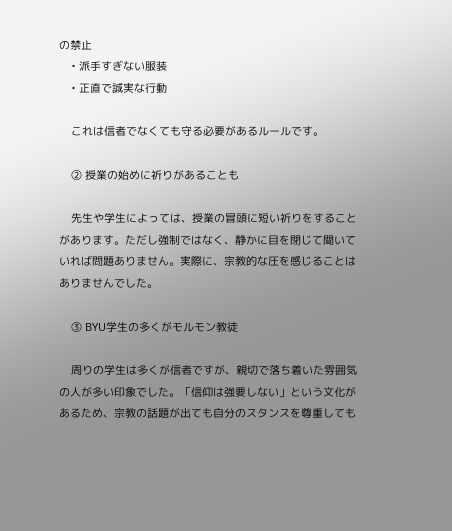の禁止
    • 派手すぎない服装
    • 正直で誠実な行動

    これは信者でなくても守る必要があるルールです。

    ② 授業の始めに祈りがあることも

    先生や学生によっては、授業の冒頭に短い祈りをすることがあります。ただし強制ではなく、静かに目を閉じて聞いていれば問題ありません。実際に、宗教的な圧を感じることはありませんでした。

    ③ BYU学生の多くがモルモン教徒

    周りの学生は多くが信者ですが、親切で落ち着いた雰囲気の人が多い印象でした。「信仰は強要しない」という文化があるため、宗教の話題が出ても自分のスタンスを尊重しても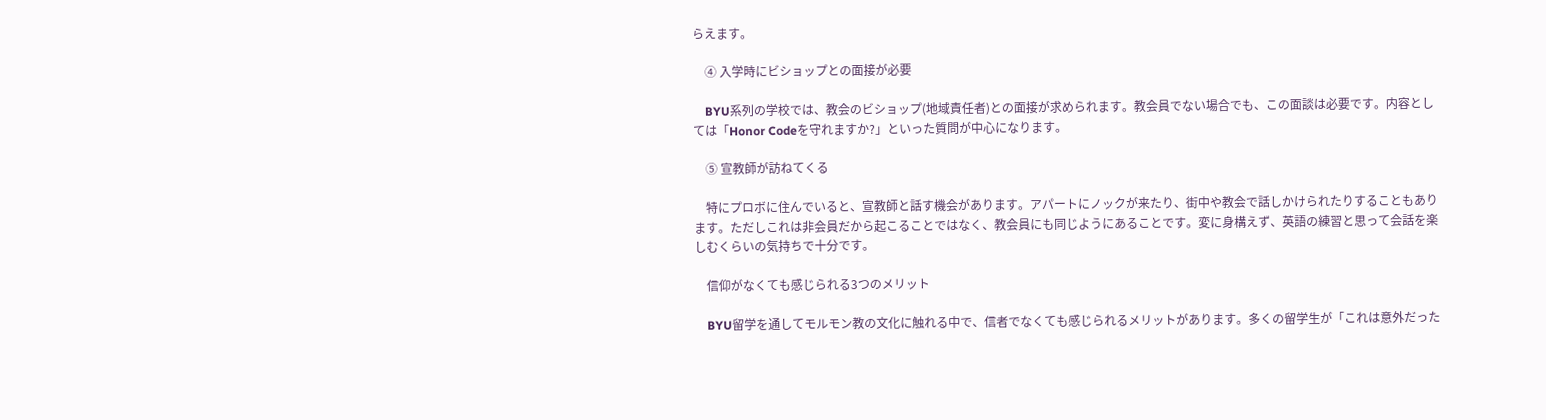らえます。

    ④ 入学時にビショップとの面接が必要

    BYU系列の学校では、教会のビショップ(地域責任者)との面接が求められます。教会員でない場合でも、この面談は必要です。内容としては「Honor Codeを守れますか?」といった質問が中心になります。

    ⑤ 宣教師が訪ねてくる

    特にプロボに住んでいると、宣教師と話す機会があります。アパートにノックが来たり、街中や教会で話しかけられたりすることもあります。ただしこれは非会員だから起こることではなく、教会員にも同じようにあることです。変に身構えず、英語の練習と思って会話を楽しむくらいの気持ちで十分です。

    信仰がなくても感じられる3つのメリット

    BYU留学を通してモルモン教の文化に触れる中で、信者でなくても感じられるメリットがあります。多くの留学生が「これは意外だった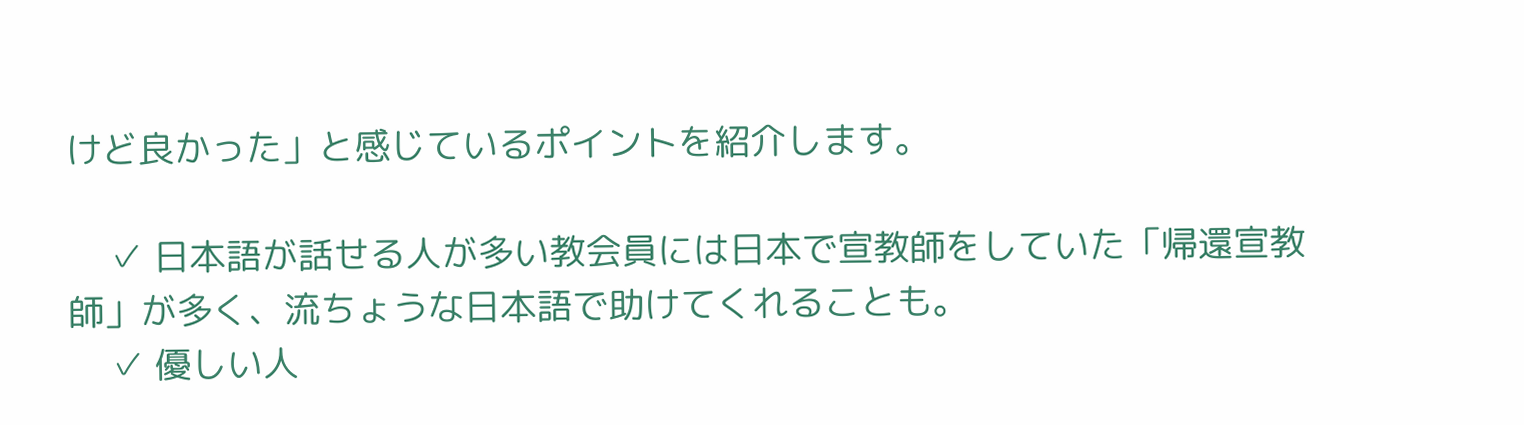けど良かった」と感じているポイントを紹介します。

    ✓ 日本語が話せる人が多い教会員には日本で宣教師をしていた「帰還宣教師」が多く、流ちょうな日本語で助けてくれることも。
    ✓ 優しい人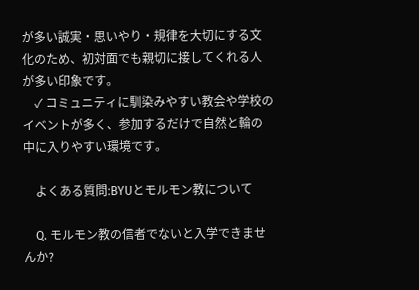が多い誠実・思いやり・規律を大切にする文化のため、初対面でも親切に接してくれる人が多い印象です。
    ✓ コミュニティに馴染みやすい教会や学校のイベントが多く、参加するだけで自然と輪の中に入りやすい環境です。

    よくある質問:BYUとモルモン教について

    Q. モルモン教の信者でないと入学できませんか?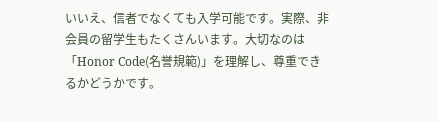いいえ、信者でなくても入学可能です。実際、非会員の留学生もたくさんいます。大切なのは「Honor Code(名誉規範)」を理解し、尊重できるかどうかです。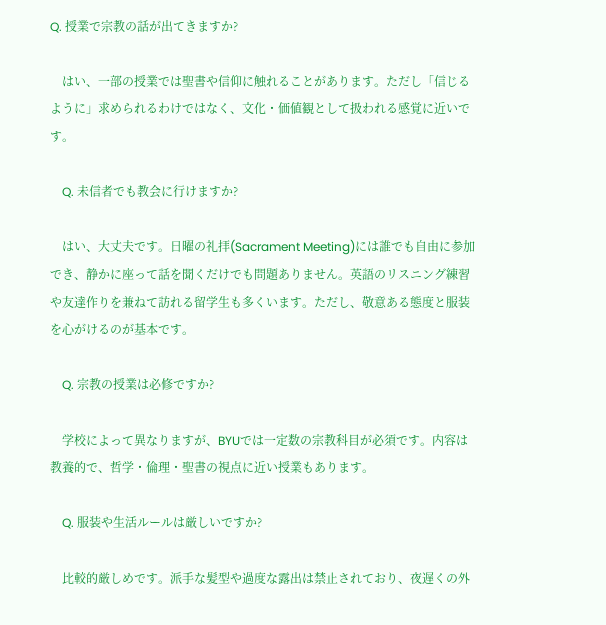Q. 授業で宗教の話が出てきますか?

    はい、一部の授業では聖書や信仰に触れることがあります。ただし「信じるように」求められるわけではなく、文化・価値観として扱われる感覚に近いです。

    Q. 未信者でも教会に行けますか?

    はい、大丈夫です。日曜の礼拝(Sacrament Meeting)には誰でも自由に参加でき、静かに座って話を聞くだけでも問題ありません。英語のリスニング練習や友達作りを兼ねて訪れる留学生も多くいます。ただし、敬意ある態度と服装を心がけるのが基本です。

    Q. 宗教の授業は必修ですか?

    学校によって異なりますが、BYUでは一定数の宗教科目が必須です。内容は教養的で、哲学・倫理・聖書の視点に近い授業もあります。

    Q. 服装や生活ルールは厳しいですか?

    比較的厳しめです。派手な髪型や過度な露出は禁止されており、夜遅くの外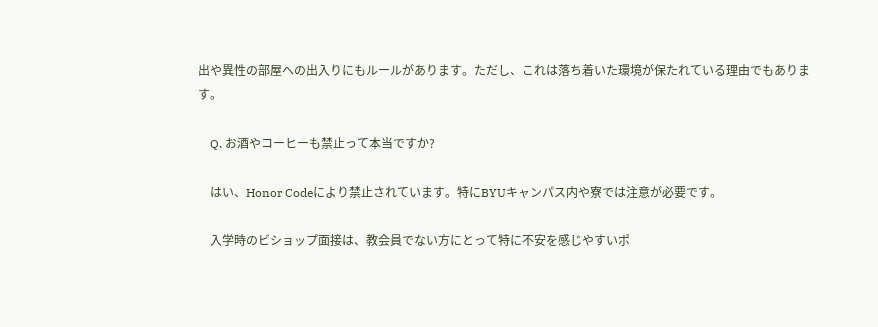出や異性の部屋への出入りにもルールがあります。ただし、これは落ち着いた環境が保たれている理由でもあります。

    Q. お酒やコーヒーも禁止って本当ですか?

    はい、Honor Codeにより禁止されています。特にBYUキャンパス内や寮では注意が必要です。

    入学時のビショップ面接は、教会員でない方にとって特に不安を感じやすいポ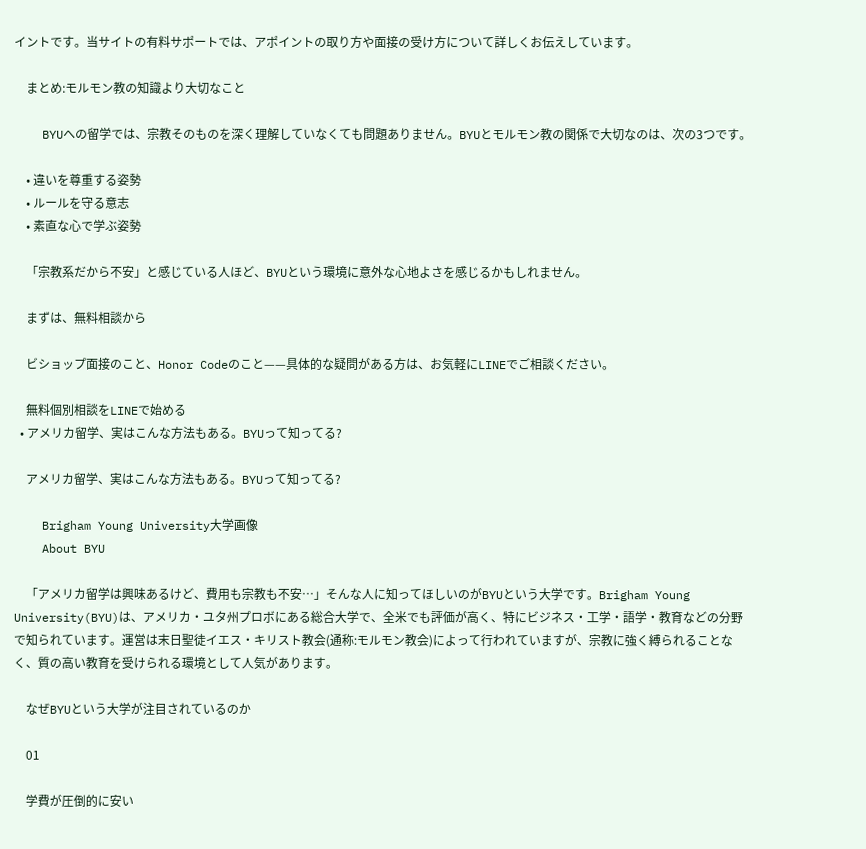イントです。当サイトの有料サポートでは、アポイントの取り方や面接の受け方について詳しくお伝えしています。

    まとめ:モルモン教の知識より大切なこと

    BYUへの留学では、宗教そのものを深く理解していなくても問題ありません。BYUとモルモン教の関係で大切なのは、次の3つです。

    • 違いを尊重する姿勢
    • ルールを守る意志
    • 素直な心で学ぶ姿勢

    「宗教系だから不安」と感じている人ほど、BYUという環境に意外な心地よさを感じるかもしれません。

    まずは、無料相談から

    ビショップ面接のこと、Honor Codeのこと——具体的な疑問がある方は、お気軽にLINEでご相談ください。

    無料個別相談をLINEで始める
  • アメリカ留学、実はこんな方法もある。BYUって知ってる?

    アメリカ留学、実はこんな方法もある。BYUって知ってる?

    Brigham Young University大学画像
    About BYU

    「アメリカ留学は興味あるけど、費用も宗教も不安…」そんな人に知ってほしいのがBYUという大学です。Brigham Young University(BYU)は、アメリカ・ユタ州プロボにある総合大学で、全米でも評価が高く、特にビジネス・工学・語学・教育などの分野で知られています。運営は末日聖徒イエス・キリスト教会(通称:モルモン教会)によって行われていますが、宗教に強く縛られることなく、質の高い教育を受けられる環境として人気があります。

    なぜBYUという大学が注目されているのか

    01

    学費が圧倒的に安い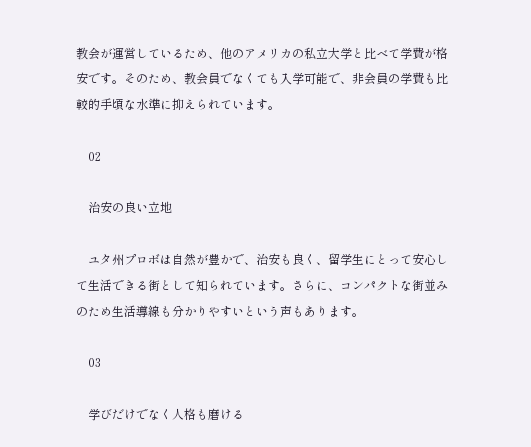教会が運営しているため、他のアメリカの私立大学と比べて学費が格安です。そのため、教会員でなくても入学可能で、非会員の学費も比較的手頃な水準に抑えられています。

    02

    治安の良い立地

    ユタ州プロボは自然が豊かで、治安も良く、留学生にとって安心して生活できる街として知られています。さらに、コンパクトな街並みのため生活導線も分かりやすいという声もあります。

    03

    学びだけでなく人格も磨ける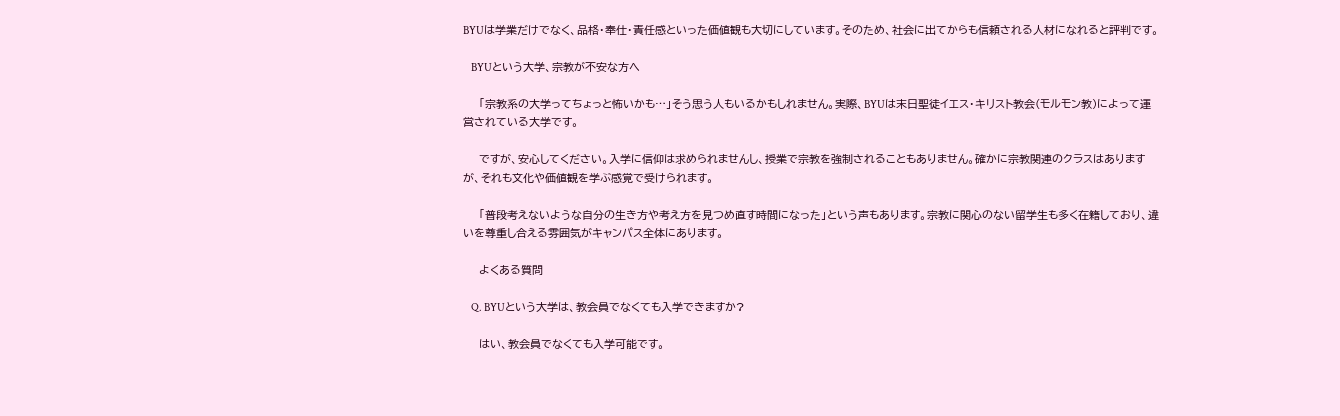BYUは学業だけでなく、品格・奉仕・責任感といった価値観も大切にしています。そのため、社会に出てからも信頼される人材になれると評判です。

    BYUという大学、宗教が不安な方へ

    「宗教系の大学ってちょっと怖いかも…」そう思う人もいるかもしれません。実際、BYUは末日聖徒イエス・キリスト教会(モルモン教)によって運営されている大学です。

    ですが、安心してください。入学に信仰は求められませんし、授業で宗教を強制されることもありません。確かに宗教関連のクラスはありますが、それも文化や価値観を学ぶ感覚で受けられます。

    「普段考えないような自分の生き方や考え方を見つめ直す時間になった」という声もあります。宗教に関心のない留学生も多く在籍しており、違いを尊重し合える雰囲気がキャンパス全体にあります。

    よくある質問

    Q. BYUという大学は、教会員でなくても入学できますか?

    はい、教会員でなくても入学可能です。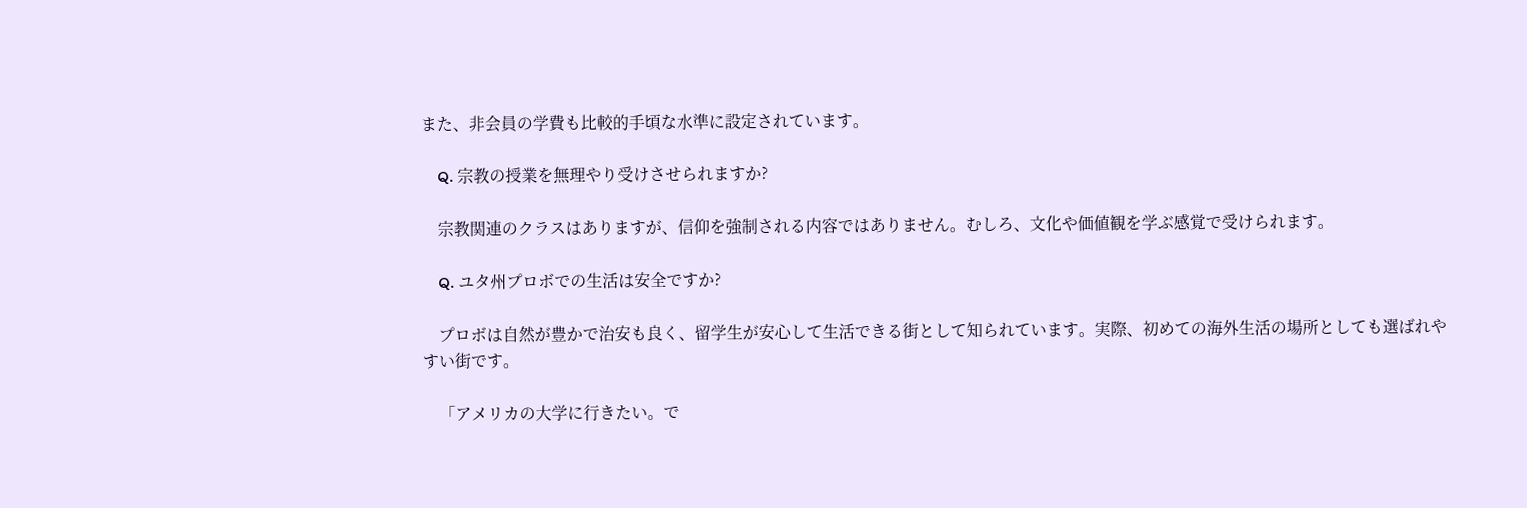また、非会員の学費も比較的手頃な水準に設定されています。

    Q. 宗教の授業を無理やり受けさせられますか?

    宗教関連のクラスはありますが、信仰を強制される内容ではありません。むしろ、文化や価値観を学ぶ感覚で受けられます。

    Q. ユタ州プロボでの生活は安全ですか?

    プロボは自然が豊かで治安も良く、留学生が安心して生活できる街として知られています。実際、初めての海外生活の場所としても選ばれやすい街です。

    「アメリカの大学に行きたい。で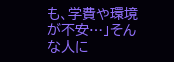も、学費や環境が不安…」そんな人に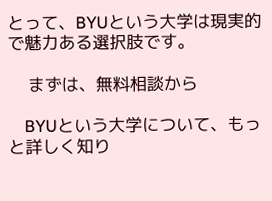とって、BYUという大学は現実的で魅力ある選択肢です。

    まずは、無料相談から

    BYUという大学について、もっと詳しく知り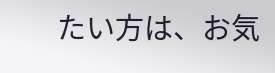たい方は、お気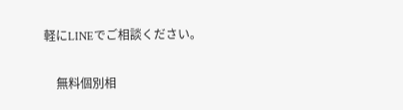軽にLINEでご相談ください。

    無料個別相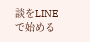談をLINEで始める